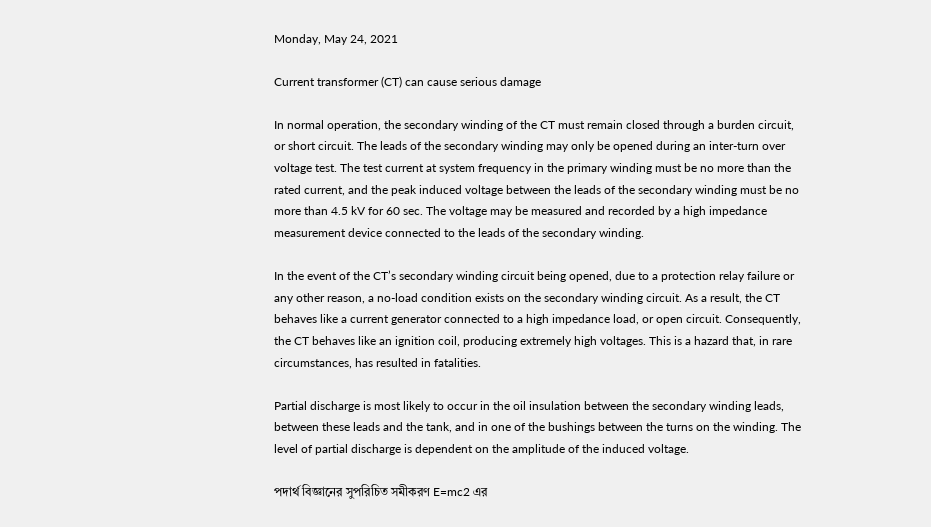Monday, May 24, 2021

Current transformer (CT) can cause serious damage

In normal operation, the secondary winding of the CT must remain closed through a burden circuit, or short circuit. The leads of the secondary winding may only be opened during an inter-turn over voltage test. The test current at system frequency in the primary winding must be no more than the rated current, and the peak induced voltage between the leads of the secondary winding must be no more than 4.5 kV for 60 sec. The voltage may be measured and recorded by a high impedance measurement device connected to the leads of the secondary winding.

In the event of the CT’s secondary winding circuit being opened, due to a protection relay failure or any other reason, a no-load condition exists on the secondary winding circuit. As a result, the CT behaves like a current generator connected to a high impedance load, or open circuit. Consequently, the CT behaves like an ignition coil, producing extremely high voltages. This is a hazard that, in rare circumstances, has resulted in fatalities.

Partial discharge is most likely to occur in the oil insulation between the secondary winding leads, between these leads and the tank, and in one of the bushings between the turns on the winding. The level of partial discharge is dependent on the amplitude of the induced voltage.

পদার্থ বিজ্ঞানের সুপরিচিত সমীকরণ E=mc2 এর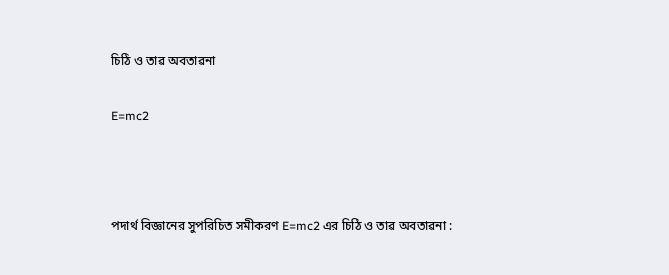চিঠি ও তাৱ অবতাৱনা

E=mc2



পদার্থ বিজ্ঞানের সুপরিচিত সমীকরণ E=mc2 এর চিঠি ও তাৱ অবতাৱনা :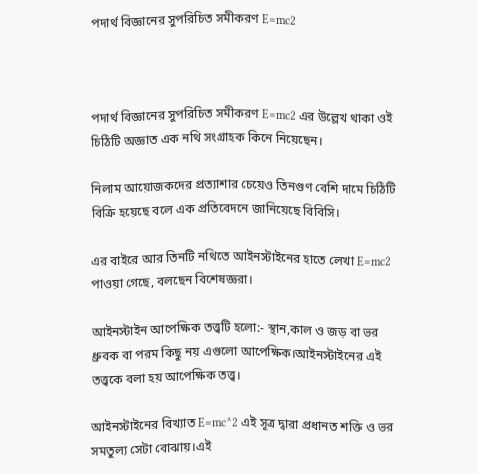পদার্থ বিজ্ঞানের সুপরিচিত সমীকরণ E=mc2



পদার্থ বিজ্ঞানের সুপরিচিত সমীকরণ E=mc2 এর উল্লেখ থাকা ওই চিঠিটি অজ্ঞাত এক নথি সংগ্রাহক কিনে নিয়েছেন।

নিলাম আয়োজকদের প্রত্যাশার চেয়েও তিনগুণ বেশি দামে চিঠিটি বিক্রি হয়েছে বলে এক প্রতিবেদনে জানিয়েছে বিবিসি।

এর বাইরে আর তিনটি নথিতে আইনস্টাইনের হাতে লেখা E=mc2 পাওয়া গেছে, বলছেন বিশেষজ্ঞরা।

আইনস্টাইন আপেক্ষিক তত্ত্বটি হলো:- স্থান,কাল ও জড় বা ভর ধ্রুবক বা পরম কিছু নয় এগুলো আপেক্ষিক।আইনস্টাইনের এই তত্ত্বকে বলা হয় আপেক্ষিক তত্ত্ব।

আইনস্টাইনের বিখ্যাত E=mc^2 এই সূত্র দ্বারা প্রধানত শক্তি ও ভর সমতুল্য সেটা বোঝায়।এই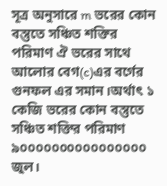সূত্র অনুসারে m ভরের কোন বস্তুতে সঞ্চিত শক্তির পরিমাণ ঐ ভরের সাথে আলোর বেগ(c)এর বর্গের গুনফল এর সমান।অর্থাৎ ১ কেজি ভরের কোন বস্তুতে সঞ্চিত শক্তির পরিমাণ ৯০০০০০০০০০০০০০০০০ জুল।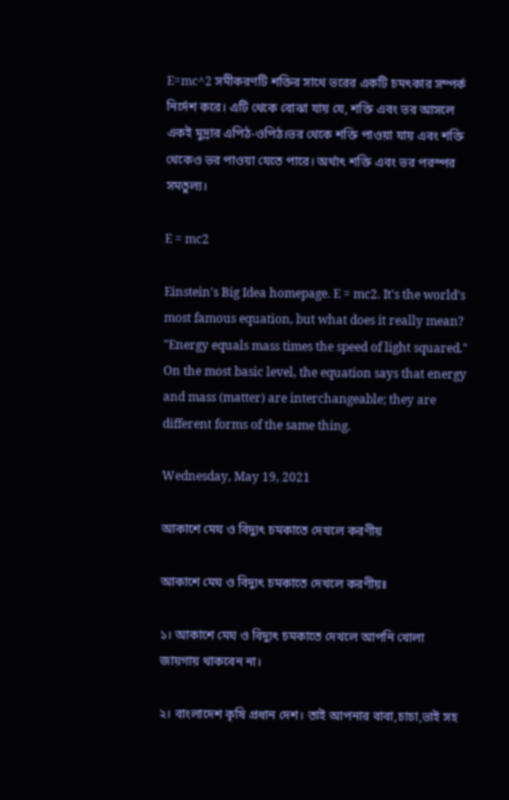E=mc^2 সমীকরণটি শক্তির সাথে ভরের একটি চমৎকার সম্পর্ক নির্দেশ করে। এটি থেকে বোঝা যায় যে, শক্তি এবং ভর আসলে একই মুদ্রার এপিঠ-ওপিঠ।ভর থেকে শক্তি পাওয়া যায় এবং শক্তি থেকেও ভর পাওয়া যেতে পারে। অর্থাৎ শক্তি এবং ভর পরস্পর সমতুল্য।

E = mc2

Einstein's Big Idea homepage. E = mc2. It's the world's most famous equation, but what does it really mean? "Energy equals mass times the speed of light squared." On the most basic level, the equation says that energy and mass (matter) are interchangeable; they are different forms of the same thing.

Wednesday, May 19, 2021

আকাশে মেঘ ও বিদ্যুৎ চমকাতে দেখলে করণীয়

আকাশে মেঘ ও বিদ্যুৎ চমকাতে দেখলে করণীয়ঃ

১। আকাশে মেঘ ও বিদ্যুৎ চমকাতে দেখলে আপনি খোলা জায়গায় থাকবেন না।

২। বাংলাদেশ কৃষি প্রধান দেশ। তাই আপনার বাবা,চাচা,ভাই সহ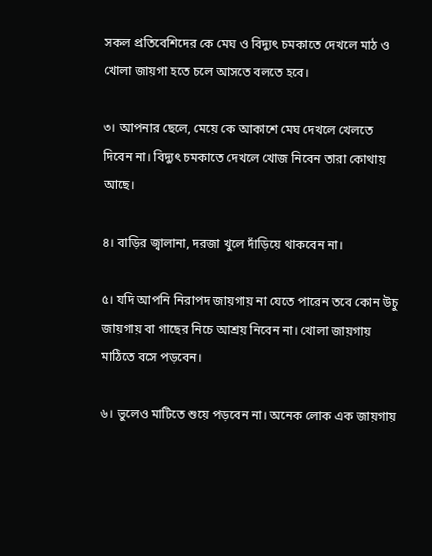সকল প্রতিবেশিদের কে মেঘ ও বিদ্যুৎ চমকাতে দেখলে মাঠ ও খোলা জায়গা হতে চলে আসতে বলতে হবে।

৩। আপনার ছেলে, মেয়ে কে আকাশে মেঘ দেখলে খেলতে দিবেন না। বিদ্যুৎ চমকাতে দেখলে খোজ নিবেন তারা কোথায় আছে।

৪। বাড়ির জ্বালানা, দরজা খুলে দাঁড়িয়ে থাকবেন না।

৫। যদি আপনি নিরাপদ জায়গায় না যেতে পারেন তবে কোন উচু জায়গায় বা গাছের নিচে আশ্রয় নিবেন না। খোলা জায়গায় মাঠিতে বসে পড়বেন।

৬। ভুলেও মাটিতে শুয়ে পড়বেন না। অনেক লোক এক জায়গায়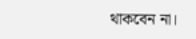থাকবেন না।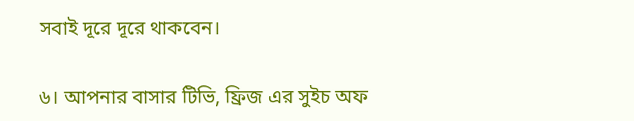সবাই দূরে দূরে থাকবেন।

৬। আপনার বাসার টিভি, ফ্রিজ এর সুইচ অফ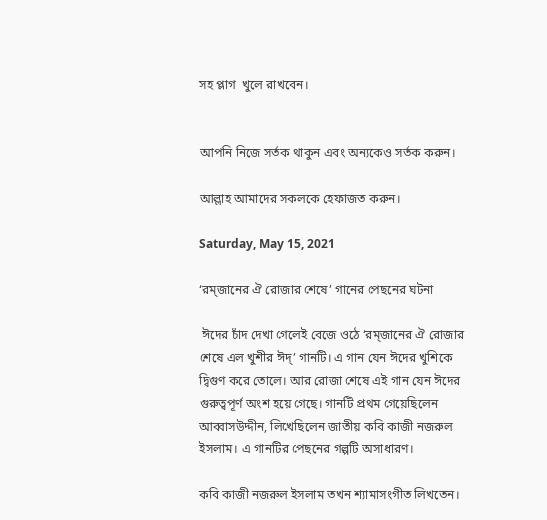সহ প্লাগ  খুলে রাখবেন।


আপনি নিজে সর্তক থাকুন এবং অন্যকেও সর্তক করুন।

আল্লাহ আমাদের সকলকে হেফাজত করুন।

Saturday, May 15, 2021

‘রম্‌জানের ঐ রোজার শেষে’ গানের পেছনের ঘটনা

 ঈদের চাঁদ দেখা গেলেই বেজে ওঠে ‘রম্‌জানের ঐ রোজার শেষে এল খুশীর ঈদ্‌’ গানটি। এ গান যেন ঈদের খুশিকে দ্বিগুণ করে তোলে। আর রোজা শেষে এই গান যেন ঈদের গুরুত্বপূর্ণ অংশ হয়ে গেছে। গানটি প্রথম গেয়েছিলেন আব্বাসউদ্দীন, লিখেছিলেন জাতীয় কবি কাজী নজরুল ইসলাম। এ গানটির পেছনের গল্পটি অসাধারণ।

কবি কাজী নজরুল ইসলাম তখন শ্যামাসংগীত লিখতেন।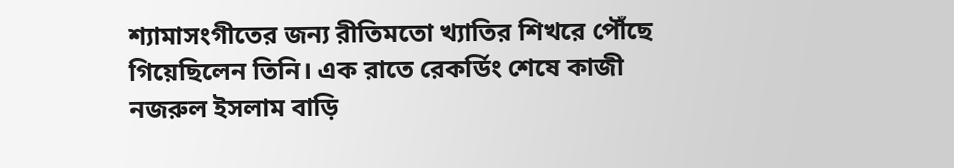শ্যামাসংগীতের জন্য রীতিমতো খ্যাতির শিখরে পৌঁছে গিয়েছিলেন তিনি। এক রাতে রেকর্ডিং শেষে কাজী নজরুল ইসলাম বাড়ি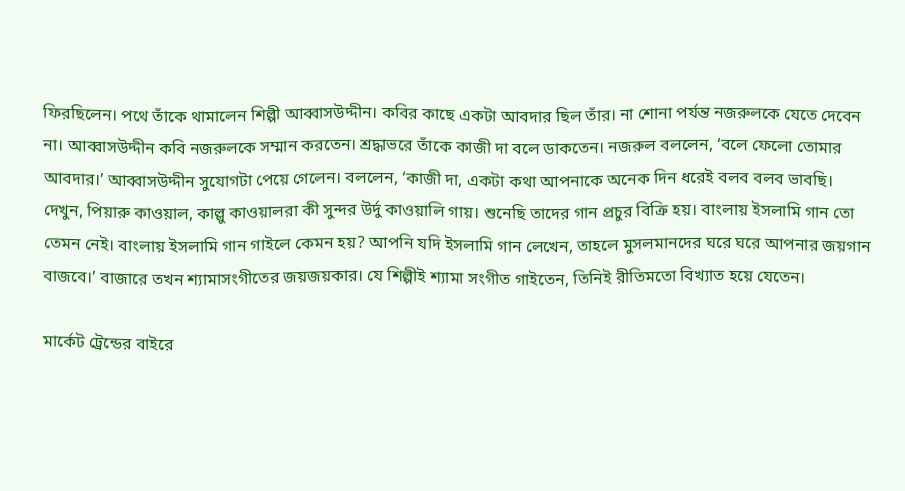ফিরছিলেন। পথে তাঁকে থামালেন শিল্পী আব্বাসউদ্দীন। কবির কাছে একটা আবদার ছিল তাঁর। না শোনা পর্যন্ত নজরুলকে যেতে দেবেন না। আব্বাসউদ্দীন কবি নজরুলকে সম্মান করতেন। শ্রদ্ধাভরে তাঁকে কাজী দা বলে ডাকতেন। নজরুল বললেন, ‘বলে ফেলো তোমার আবদার।’ আব্বাসউদ্দীন সুযোগটা পেয়ে গেলেন। বললেন, ‘কাজী দা, একটা কথা আপনাকে অনেক দিন ধরেই বলব বলব ভাবছি। দেখুন, পিয়ারু কাওয়াল, কাল্লু কাওয়ালরা কী সুন্দর উর্দু কাওয়ালি গায়। শুনেছি তাদের গান প্রচুর বিক্রি হয়। বাংলায় ইসলামি গান তো তেমন নেই। বাংলায় ইসলামি গান গাইলে কেমন হয়? আপনি যদি ইসলামি গান লেখেন, তাহলে মুসলমানদের ঘরে ঘরে আপনার জয়গান বাজবে।’ বাজারে তখন শ্যামাসংগীতের জয়জয়কার। যে শিল্পীই শ্যামা সংগীত গাইতেন, তিনিই রীতিমতো বিখ্যাত হয়ে যেতেন।

মার্কেট ট্রেন্ডের বাইরে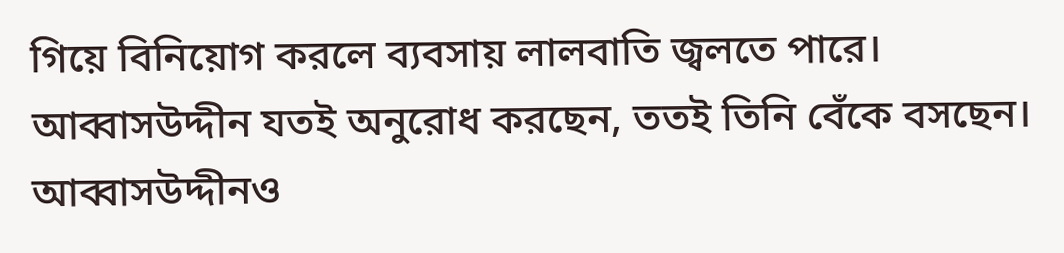গিয়ে বিনিয়োগ করলে ব্যবসায় লালবাতি জ্বলতে পারে। আব্বাসউদ্দীন যতই অনুরোধ করছেন, ততই তিনি বেঁকে বসছেন। আব্বাসউদ্দীনও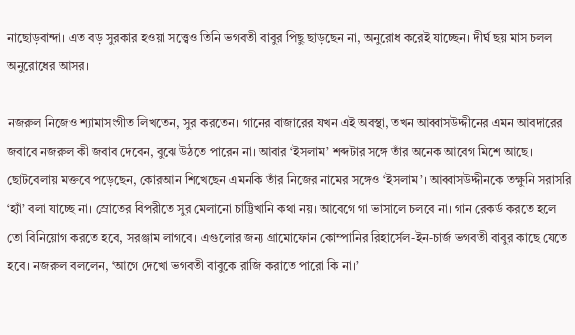নাছোড়বান্দা। এত বড় সুরকার হওয়া সত্ত্বেও তিনি ভগবতী বাবুর পিছু ছাড়ছেন না, অনুরোধ করেই যাচ্ছেন। দীর্ঘ ছয় মাস চলল অনুরোধের আসর।

নজরুল নিজেও শ্যামাসংগীত লিখতেন, সুর করতেন। গানের বাজারের যখন এই অবস্থা, তখন আব্বাসউদ্দীনের এমন আবদারের জবাবে নজরুল কী জবাব দেবেন, বুঝে উঠতে পারেন না। আবার ‘ইসলাম’ শব্দটার সঙ্গে তাঁর অনেক আবেগ মিশে আছে। ছোটবেলায় মক্তবে পড়েছেন, কোরআন শিখেছেন এমনকি তাঁর নিজের নামের সঙ্গেও ‘ইসলাম’। আব্বাসউদ্দীনকে তক্ষুনি সরাসরি ‘হ্যাঁ’ বলা যাচ্ছে না। স্রোতের বিপরীতে সুর মেলানো চাট্টিখানি কথা নয়। আবেগে গা ভাসালে চলবে না। গান রেকর্ড করতে হলে তো বিনিয়োগ করতে হবে, সরঞ্জাম লাগবে। এগুলোর জন্য গ্রামোফোন কোম্পানির রিহার্সেল-ইন-চার্জ ভগবতী বাবুর কাছে যেতে হবে। নজরুল বললেন, ‘আগে দেখো ভগবতী বাবুকে রাজি করাতে পারো কি না।’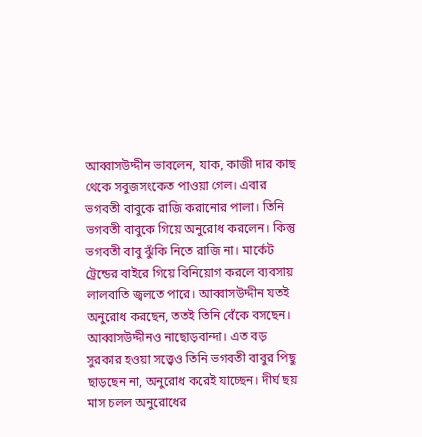আব্বাসউদ্দীন ভাবলেন, যাক, কাজী দার কাছ থেকে সবুজসংকেত পাওয়া গেল। এবার ভগবতী বাবুকে রাজি করানোর পালা। তিনি ভগবতী বাবুকে গিয়ে অনুরোধ করলেন। কিন্তু ভগবতী বাবু ঝুঁকি নিতে রাজি না। মার্কেট ট্রেন্ডের বাইরে গিয়ে বিনিয়োগ করলে ব্যবসায় লালবাতি জ্বলতে পারে। আব্বাসউদ্দীন যতই অনুরোধ করছেন, ততই তিনি বেঁকে বসছেন। আব্বাসউদ্দীনও নাছোড়বান্দা। এত বড় সুরকার হওয়া সত্ত্বেও তিনি ভগবতী বাবুর পিছু ছাড়ছেন না, অনুরোধ করেই যাচ্ছেন। দীর্ঘ ছয় মাস চলল অনুরোধের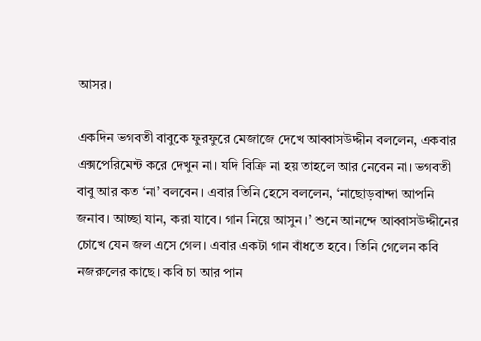আসর।

একদিন ভগবতী বাবুকে ফুরফুরে মেজাজে দেখে আব্বাসউদ্দীন বললেন, একবার এক্সপেরিমেন্ট করে দেখুন না। যদি বিক্রি না হয় তাহলে আর নেবেন না। ভগবতী বাবু আর কত ‘না’ বলবেন। এবার তিনি হেসে বললেন, ‘নাছোড়বান্দা আপনি জনাব। আচ্ছা যান, করা যাবে। গান নিয়ে আসুন।’ শুনে আনন্দে আব্বাসউদ্দীনের চোখে যেন জল এসে গেল। এবার একটা গান বাঁধতে হবে। তিনি গেলেন কবি নজরুলের কাছে। কবি চা আর পান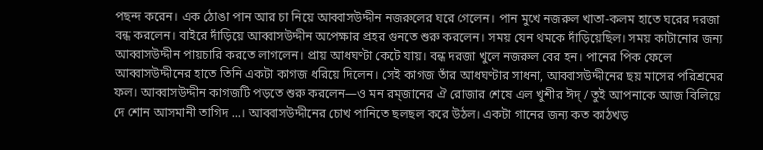পছন্দ করেন। এক ঠোঙা পান আর চা নিয়ে আব্বাসউদ্দীন নজরুলের ঘরে গেলেন। পান মুখে নজরুল খাতা-কলম হাতে ঘরের দরজা বন্ধ করলেন। বাইরে দাঁড়িয়ে আব্বাসউদ্দীন অপেক্ষার প্রহর গুনতে শুরু করলেন। সময় যেন থমকে দাঁড়িয়েছিল। সময় কাটানোর জন্য আব্বাসউদ্দীন পায়চারি করতে লাগলেন। প্রায় আধঘণ্টা কেটে যায়। বন্ধ দরজা খুলে নজরুল বের হন। পানের পিক ফেলে আব্বাসউদ্দীনের হাতে তিনি একটা কাগজ ধরিয়ে দিলেন। সেই কাগজ তাঁর আধঘণ্টার সাধনা, আব্বাসউদ্দীনের ছয় মাসের পরিশ্রমের ফল। আব্বাসউদ্দীন কাগজটি পড়তে শুরু করলেন—ও মন রম্‌জানের ঐ রোজার শেষে এল খুশীর ঈদ্‌ / তুই আপনাকে আজ বিলিয়ে দে শোন আসমানী তাগিদ ...। আব্বাসউদ্দীনের চোখ পানিতে ছলছল করে উঠল। একটা গানের জন্য কত কাঠখড়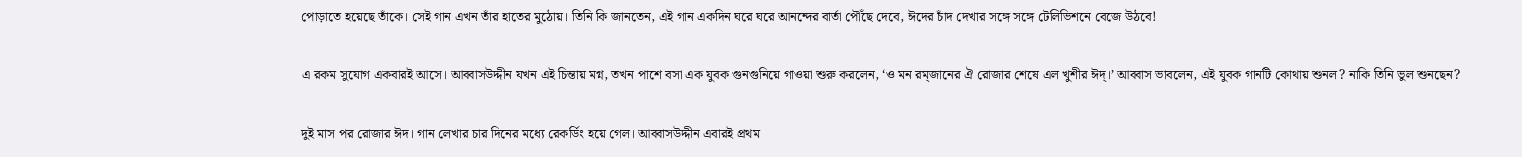পোড়াতে হয়েছে তাঁকে। সেই গান এখন তাঁর হাতের মুঠোয়। তিনি কি জানতেন, এই গান একদিন ঘরে ঘরে আনন্দের বার্তা পৌঁছে দেবে, ঈদের চাঁদ দেখার সঙ্গে সঙ্গে টেলিভিশনে বেজে উঠবে!

এ রকম সুযোগ একবারই আসে। আব্বাসউদ্দীন যখন এই চিন্তায় মগ্ন, তখন পাশে বসা এক যুবক গুনগুনিয়ে গাওয়া শুরু করলেন, ‘ও মন রম্‌জানের ঐ রোজার শেষে এল খুশীর ঈদ্‌।’ আব্বাস ভাবলেন, এই যুবক গানটি কোথায় শুনল? নাকি তিনি ভুল শুনছেন?

দুই মাস পর রোজার ঈদ। গান লেখার চার দিনের মধ্যে রেকর্ডিং হয়ে গেল। আব্বাসউদ্দীন এবারই প্রথম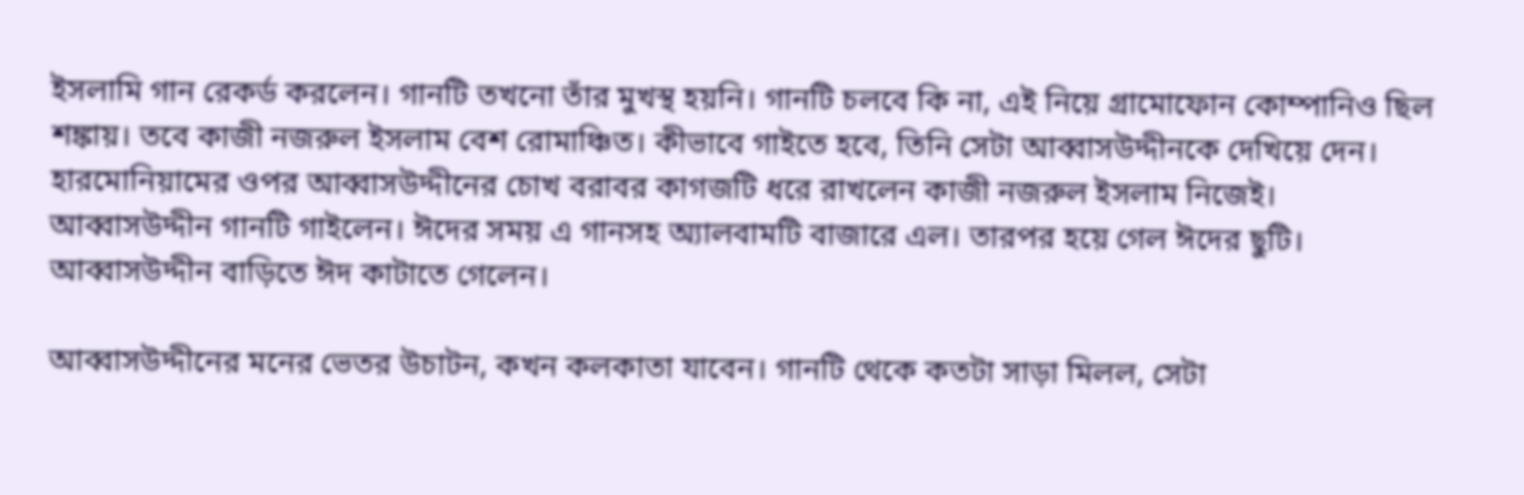ইসলামি গান রেকর্ড করলেন। গানটি তখনো তাঁর মুখস্থ হয়নি। গানটি চলবে কি না, এই নিয়ে গ্রামোফোন কোম্পানিও ছিল শঙ্কায়। তবে কাজী নজরুল ইসলাম বেশ রোমাঞ্চিত। কীভাবে গাইতে হবে, তিনি সেটা আব্বাসউদ্দীনকে দেখিয়ে দেন। হারমোনিয়ামের ওপর আব্বাসউদ্দীনের চোখ বরাবর কাগজটি ধরে রাখলেন কাজী নজরুল ইসলাম নিজেই। আব্বাসউদ্দীন গানটি গাইলেন। ঈদের সময় এ গানসহ অ্যালবামটি বাজারে এল। তারপর হয়ে গেল ঈদের ছুটি। আব্বাসউদ্দীন বাড়িতে ঈদ কাটাতে গেলেন।

আব্বাসউদ্দীনের মনের ভেতর উচাটন, কখন কলকাতা যাবেন। গানটি থেকে কতটা সাড়া মিলল, সেটা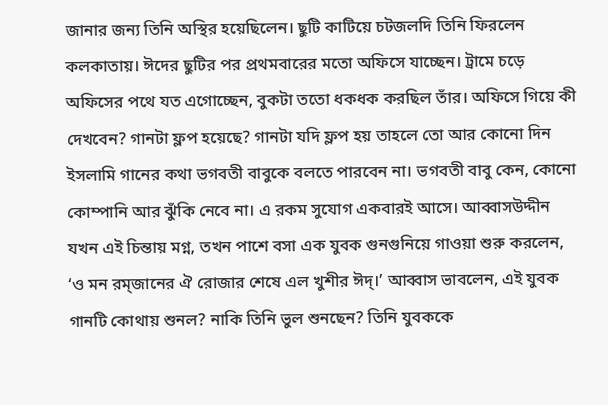জানার জন্য তিনি অস্থির হয়েছিলেন। ছুটি কাটিয়ে চটজলদি তিনি ফিরলেন কলকাতায়। ঈদের ছুটির পর প্রথমবারের মতো অফিসে যাচ্ছেন। ট্রামে চড়ে অফিসের পথে যত এগোচ্ছেন, বুকটা ততো ধকধক করছিল তাঁর। অফিসে গিয়ে কী দেখবেন? গানটা ফ্লপ হয়েছে? গানটা যদি ফ্লপ হয় তাহলে তো আর কোনো দিন ইসলামি গানের কথা ভগবতী বাবুকে বলতে পারবেন না। ভগবতী বাবু কেন, কোনো কোম্পানি আর ঝুঁকি নেবে না। এ রকম সুযোগ একবারই আসে। আব্বাসউদ্দীন যখন এই চিন্তায় মগ্ন, তখন পাশে বসা এক যুবক গুনগুনিয়ে গাওয়া শুরু করলেন, ‘ও মন রম্‌জানের ঐ রোজার শেষে এল খুশীর ঈদ্‌।’ আব্বাস ভাবলেন, এই যুবক গানটি কোথায় শুনল? নাকি তিনি ভুল শুনছেন? তিনি যুবককে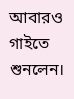আবারও গাইতে শুনলেন।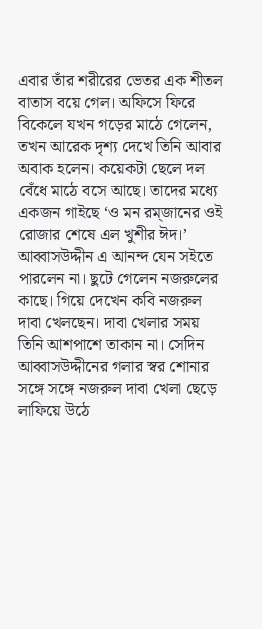এবার তাঁর শরীরের ভেতর এক শীতল বাতাস বয়ে গেল। অফিসে ফিরে বিকেলে যখন গড়ের মাঠে গেলেন, তখন আরেক দৃশ্য দেখে তিনি আবার অবাক হলেন। কয়েকটা ছেলে দল বেঁধে মাঠে বসে আছে। তাদের মধ্যে একজন গাইছে ‘ও মন রম্‌জানের ওই রোজার শেষে এল খুশীর ঈদ।’ আব্বাসউদ্দীন এ আনন্দ যেন সইতে পারলেন না। ছুটে গেলেন নজরুলের কাছে। গিয়ে দেখেন কবি নজরুল দাবা খেলছেন। দাবা খেলার সময় তিনি আশপাশে তাকান না। সেদিন আব্বাসউদ্দীনের গলার স্বর শোনার সঙ্গে সঙ্গে নজরুল দাবা খেলা ছেড়ে লাফিয়ে উঠে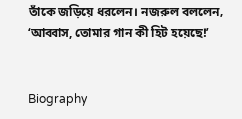তাঁকে জড়িয়ে ধরলেন। নজরুল বললেন‚ ‘আব্বাস, তোমার গান কী হিট হয়েছে!’


Biography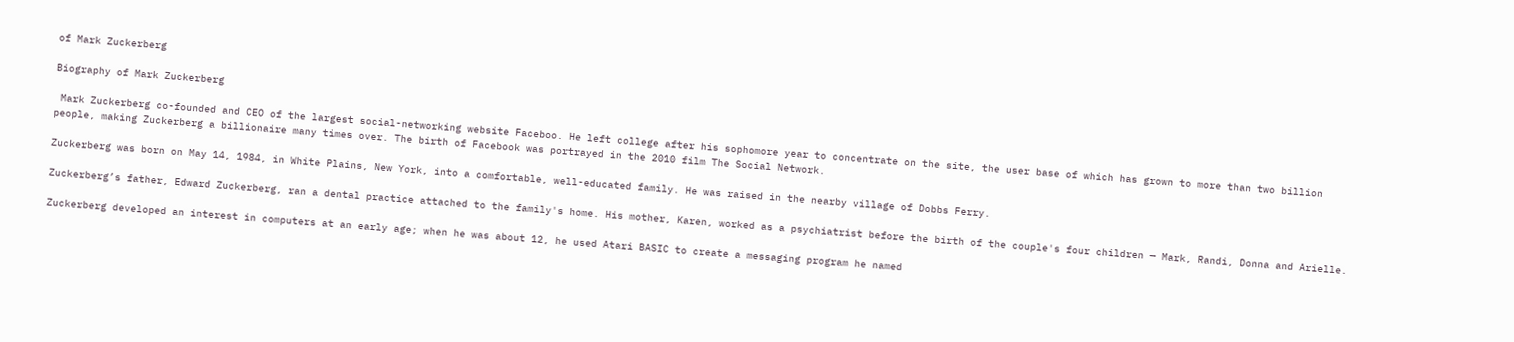of Mark Zuckerberg

Biography of Mark Zuckerberg

 Mark Zuckerberg co-founded and CEO of the largest social-networking website Faceboo. He left college after his sophomore year to concentrate on the site, the user base of which has grown to more than two billion people, making Zuckerberg a billionaire many times over. The birth of Facebook was portrayed in the 2010 film The Social Network.

Zuckerberg was born on May 14, 1984, in White Plains, New York, into a comfortable, well-educated family. He was raised in the nearby village of Dobbs Ferry.

Zuckerberg’s father, Edward Zuckerberg, ran a dental practice attached to the family's home. His mother, Karen, worked as a psychiatrist before the birth of the couple's four children — Mark, Randi, Donna and Arielle.

Zuckerberg developed an interest in computers at an early age; when he was about 12, he used Atari BASIC to create a messaging program he named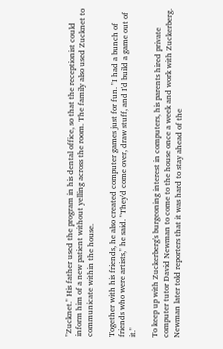"Zucknet." His father used the program in his dental office, so that the receptionist could inform him of a new patient without yelling across the room. The family also used Zucknet to communicate within the house.

Together with his friends, he also created computer games just for fun. "I had a bunch of friends who were artists," he said. "They'd come over, draw stuff, and I'd build a game out of it."

To keep up with Zuckerberg's burgeoning interest in computers, his parents hired private computer tutor David Newman to come to the house once a week and work with Zuckerberg. Newman later told reporters that it was hard to stay ahead of the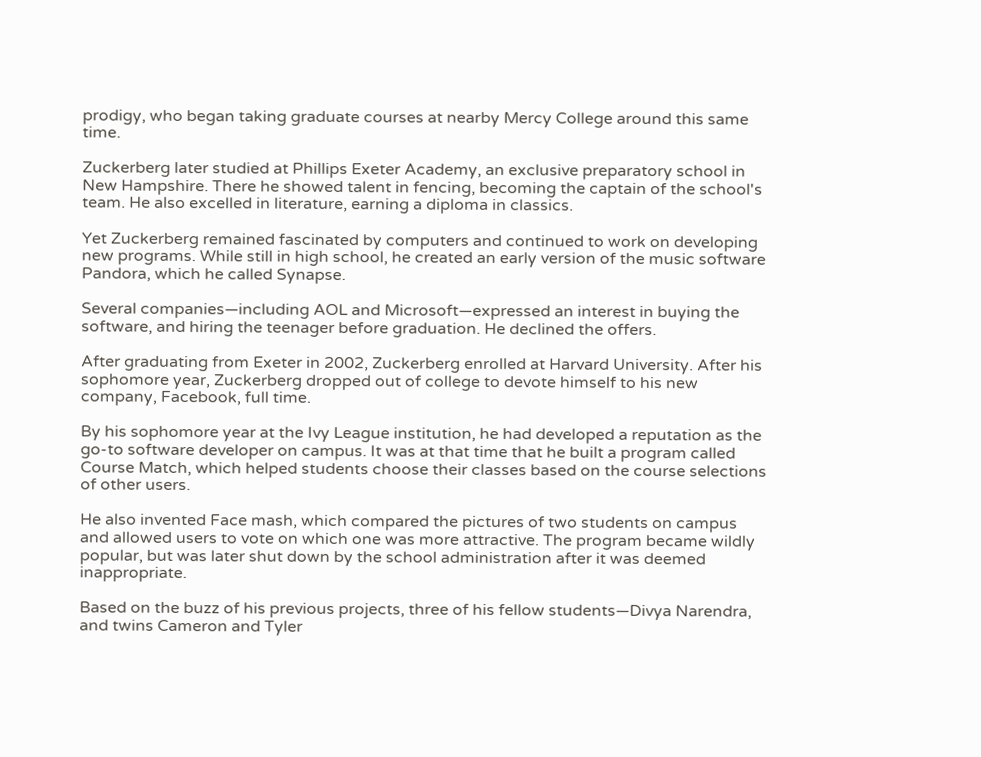prodigy, who began taking graduate courses at nearby Mercy College around this same time.

Zuckerberg later studied at Phillips Exeter Academy, an exclusive preparatory school in New Hampshire. There he showed talent in fencing, becoming the captain of the school's team. He also excelled in literature, earning a diploma in classics.

Yet Zuckerberg remained fascinated by computers and continued to work on developing new programs. While still in high school, he created an early version of the music software Pandora, which he called Synapse.

Several companies—including AOL and Microsoft—expressed an interest in buying the software, and hiring the teenager before graduation. He declined the offers.

After graduating from Exeter in 2002, Zuckerberg enrolled at Harvard University. After his sophomore year, Zuckerberg dropped out of college to devote himself to his new company, Facebook, full time.

By his sophomore year at the Ivy League institution, he had developed a reputation as the go-to software developer on campus. It was at that time that he built a program called Course Match, which helped students choose their classes based on the course selections of other users.

He also invented Face mash, which compared the pictures of two students on campus and allowed users to vote on which one was more attractive. The program became wildly popular, but was later shut down by the school administration after it was deemed inappropriate.

Based on the buzz of his previous projects, three of his fellow students—Divya Narendra, and twins Cameron and Tyler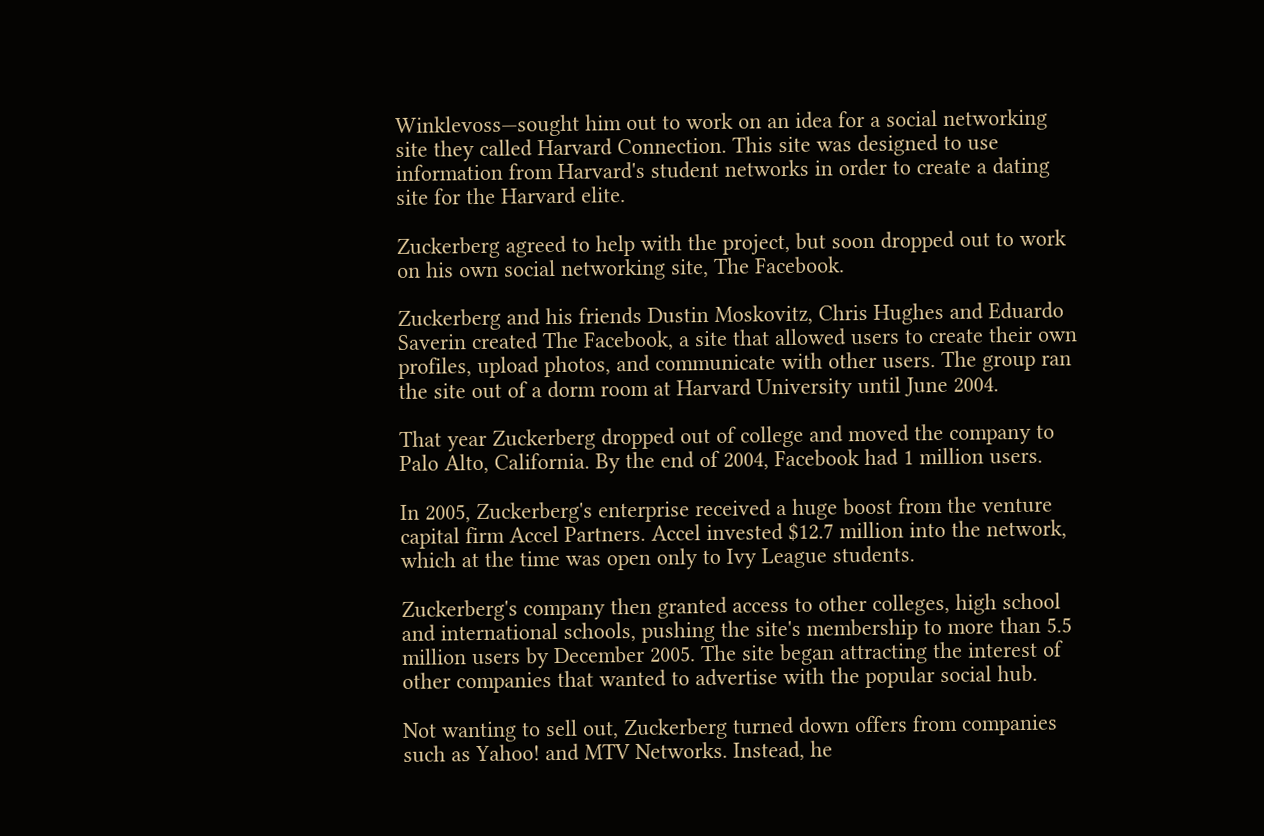Winklevoss—sought him out to work on an idea for a social networking site they called Harvard Connection. This site was designed to use information from Harvard's student networks in order to create a dating site for the Harvard elite.

Zuckerberg agreed to help with the project, but soon dropped out to work on his own social networking site, The Facebook.

Zuckerberg and his friends Dustin Moskovitz, Chris Hughes and Eduardo Saverin created The Facebook, a site that allowed users to create their own profiles, upload photos, and communicate with other users. The group ran the site out of a dorm room at Harvard University until June 2004.

That year Zuckerberg dropped out of college and moved the company to Palo Alto, California. By the end of 2004, Facebook had 1 million users.

In 2005, Zuckerberg's enterprise received a huge boost from the venture capital firm Accel Partners. Accel invested $12.7 million into the network, which at the time was open only to Ivy League students.

Zuckerberg's company then granted access to other colleges, high school and international schools, pushing the site's membership to more than 5.5 million users by December 2005. The site began attracting the interest of other companies that wanted to advertise with the popular social hub.

Not wanting to sell out, Zuckerberg turned down offers from companies such as Yahoo! and MTV Networks. Instead, he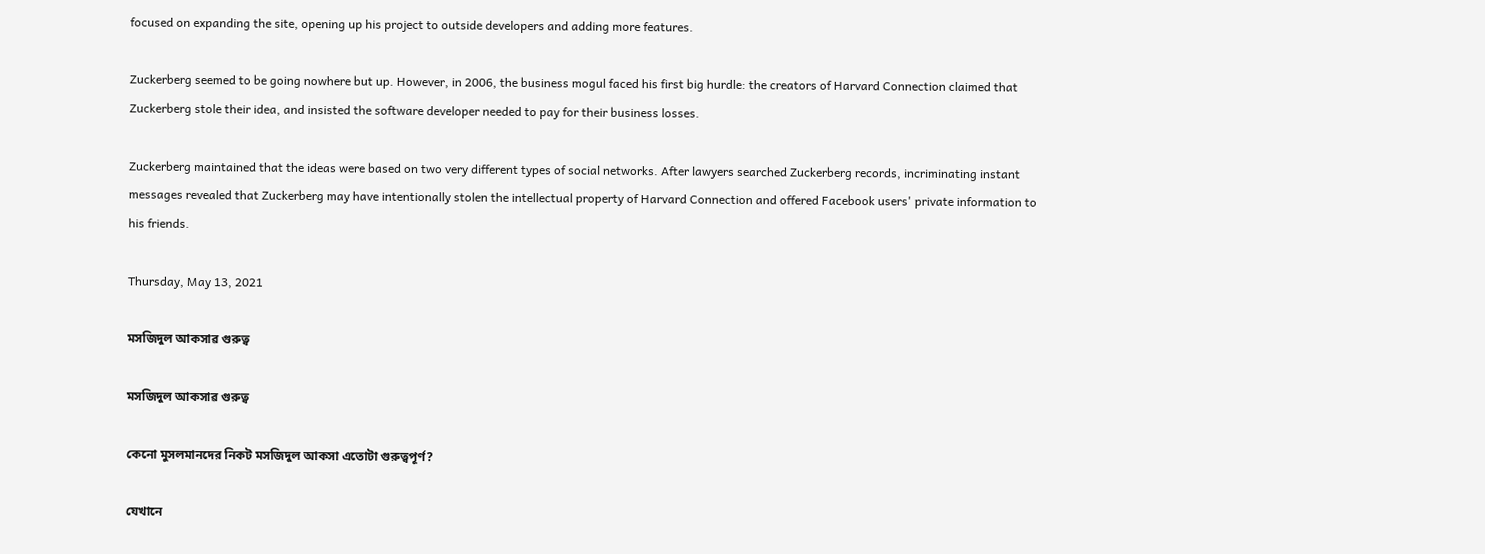focused on expanding the site, opening up his project to outside developers and adding more features.

Zuckerberg seemed to be going nowhere but up. However, in 2006, the business mogul faced his first big hurdle: the creators of Harvard Connection claimed that Zuckerberg stole their idea, and insisted the software developer needed to pay for their business losses.

Zuckerberg maintained that the ideas were based on two very different types of social networks. After lawyers searched Zuckerberg records, incriminating instant messages revealed that Zuckerberg may have intentionally stolen the intellectual property of Harvard Connection and offered Facebook users' private information to his friends.

Thursday, May 13, 2021

মসজিদুল আকসাৱ গুরুত্ব

মসজিদুল আকসাৱ গুরুত্ব

কেনো মুসলমানদের নিকট মসজিদুল আকসা এতোটা গুরুত্বপূর্ণ?

যেখানে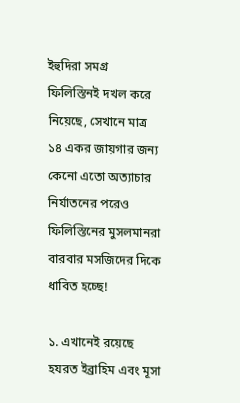ইহুদিরা সমগ্র ফিলিস্তিনই দখল করে নিয়েছে, সেখানে মাত্র ১৪ একর জায়গার জন্য কেনো এতো অত্যাচার নির্যাতনের পরেও  ফিলিস্তিনের মুসলমানরা বারবার মসজিদের দিকে ধাবিত হচ্ছে!

১. এখানেই রয়েছে হযরত ইব্রাহিম এবং মূসা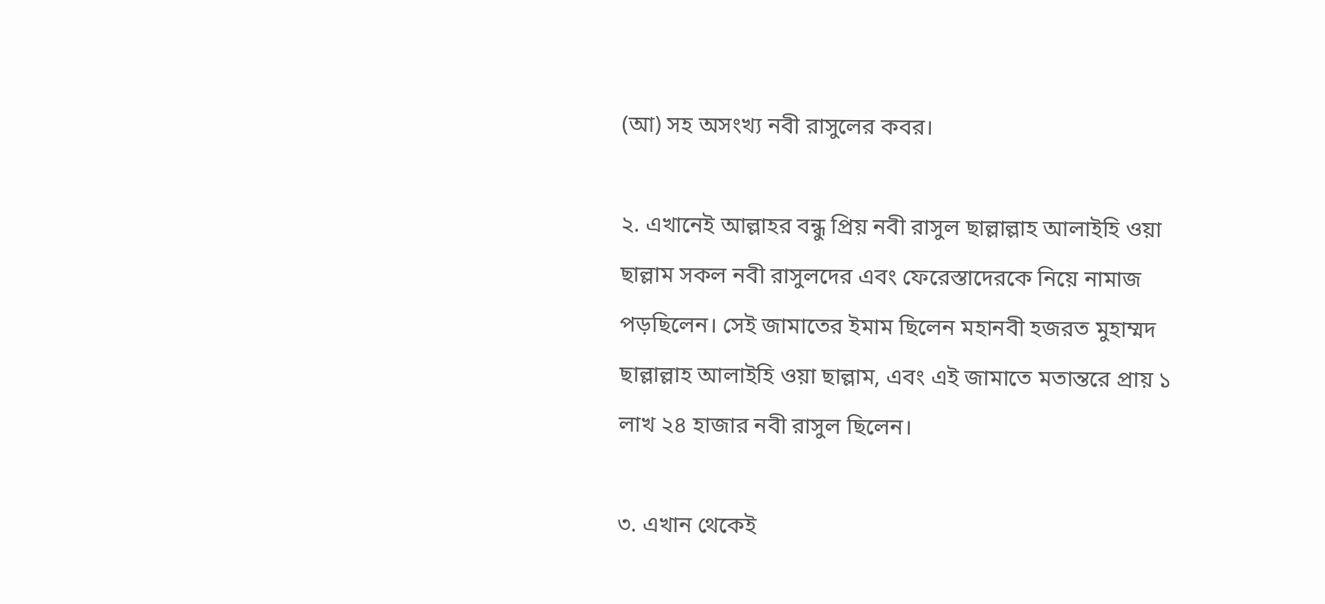(আ) সহ অসংখ্য নবী রাসুলের কবর।

২. এখানেই আল্লাহর বন্ধু প্রিয় নবী রাসুল ছাল্লাল্লাহ আলাইহি ওয়া ছাল্লাম সকল নবী রাসুলদের এবং ফেরেস্তাদেরকে নিয়ে নামাজ পড়ছিলেন। সেই জামাতের ইমাম ছিলেন মহানবী হজরত মুহাম্মদ ছাল্লাল্লাহ আলাইহি ওয়া ছাল্লাম, এবং এই জামাতে মতান্তরে প্রায় ১ লাখ ২৪ হাজার নবী রাসুল ছিলেন।

৩. এখান থেকেই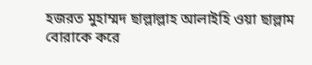হজরত মুহাম্মদ ছাল্লাল্লাহ আলাইহি ওয়া ছাল্লাম বোরাকে করে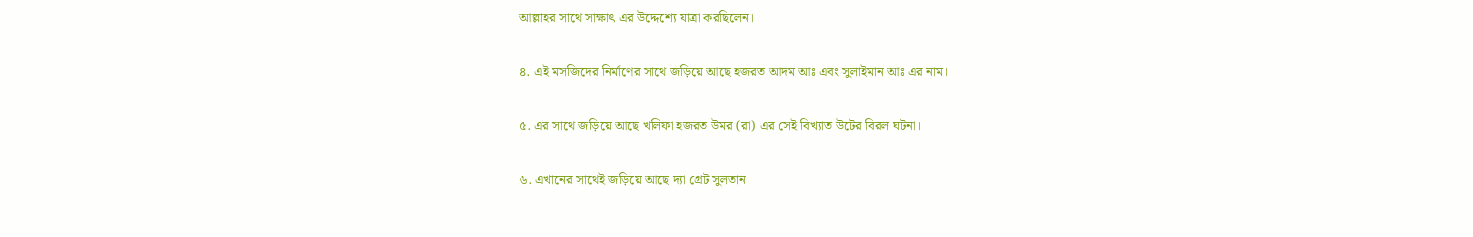আল্লাহর সাথে সাক্ষাৎ এর উদ্দেশ্যে যাত্রা করছিলেন।

৪. এই মসজিদের নির্মাণের সাথে জড়িয়ে আছে হজরত আদম আঃ এবং সুলাইমান আঃ এর নাম।

৫. এর সাথে জড়িয়ে আছে খলিফা হজরত উমর (রা) এর সেই বিখ্যাত উটের বিরল ঘটনা।

৬. এখানের সাথেই জড়িয়ে আছে দ্যা গ্রেট সুলতান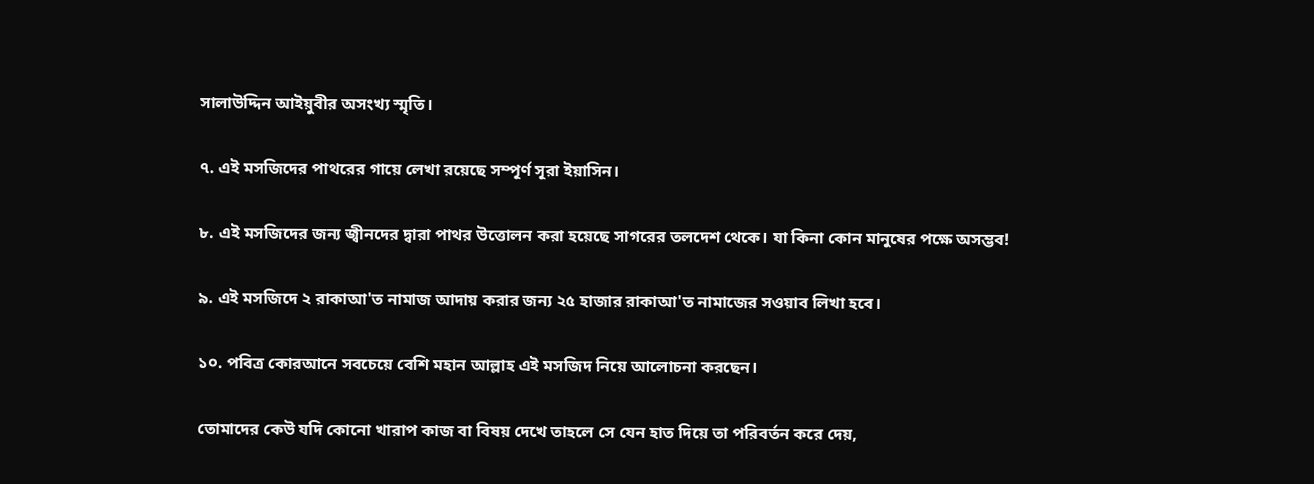সালাউদ্দিন আইয়ুবীর অসংখ্য স্মৃতি।

৭. এই মসজিদের পাথরের গায়ে লেখা রয়েছে সম্পূর্ণ সূরা ইয়াসিন।

৮. এই মসজিদের জন্য জ্বীনদের দ্বারা পাথর উত্তোলন করা হয়েছে সাগরের তলদেশ থেকে। যা কিনা কোন মানুষের পক্ষে অসম্ভব!

৯. এই মসজিদে ২ রাকাআ'ত নামাজ আদায় করার জন্য ২৫ হাজার রাকাআ'ত নামাজের সওয়াব লিখা হবে।

১০. পবিত্র কোরআনে সবচেয়ে বেশি মহান আল্লাহ এই মসজিদ নিয়ে আলোচনা করছেন।

তোমাদের কেউ যদি কোনো খারাপ কাজ বা বিষয় দেখে তাহলে সে যেন হাত দিয়ে তা পরিবর্তন করে দেয়,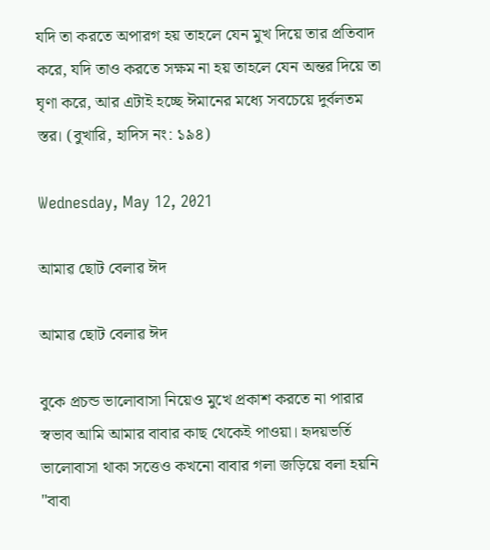যদি তা করতে অপারগ হয় তাহলে যেন মুখ দিয়ে তার প্রতিবাদ করে, যদি তাও করতে সক্ষম না হয় তাহলে যেন অন্তর দিয়ে তা ঘৃণা করে, আর এটাই হচ্ছে ঈমানের মধ্যে সবচেয়ে দুর্বলতম স্তর। (বুখারি, হাদিস নং: ১৯৪)

Wednesday, May 12, 2021

আমাৱ ছোট বেলাৱ ঈদ

আমাৱ ছোট বেলাৱ ঈদ

বুকে প্রচন্ড ভালোবাসা নিয়েও মুখে প্রকাশ করতে না পারার স্বভাব আমি আমার বাবার কাছ থেকেই পাওয়া। হৃদয়ভর্তি ভালোবাসা থাকা সত্তেও কখনো বাবার গলা জড়িয়ে বলা হয়নি "বাবা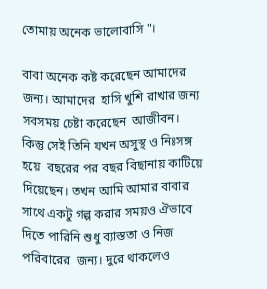তোমায় অনেক ভালোবাসি "।

বাবা অনেক কষ্ট করেছেন আমাদের জন্য। আমাদের  হাসি খুশি রাখার জন্য সবসময় চেষ্টা করেছেন  আজীবন। কিন্তু সেই তিনি যখন অসুস্থ ও নিঃসঙ্গ হয়ে  বছরের পর বছর বিছানায় কাটিয়ে দিয়েছেন। তখন আমি আমার বাবার সাথে একটু গল্প করার সময়ও ঐভাবে দিতে পারিনি শুধু ব্যাস্ততা ও নিজ পরিবারের  জন্য। দুরে থাকলেও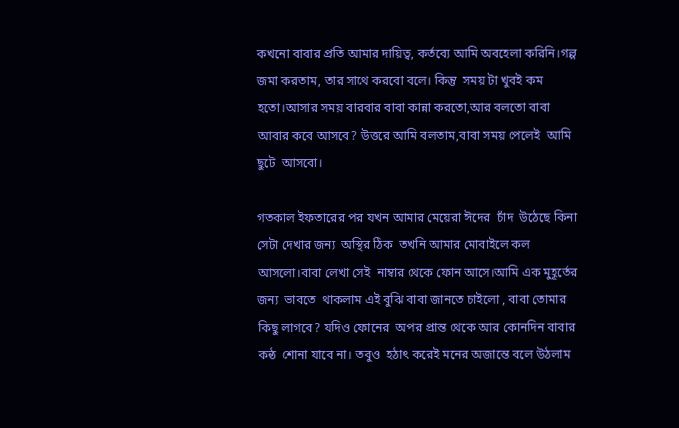কখনো বাবার প্রতি আমার দায়িত্ব, কর্তব্যে আমি অবহেলা করিনি।গল্প  জমা করতাম, তার সাথে করবো বলে। কিন্তু  সময় টা খুবই কম হতো।আসার সময় বারবার বাবা কান্না করতো,আর বলতো বাবা আবার কবে আসবে? উত্তরে আমি বলতাম,বাবা সময় পেলেই  আমি ছুটে  আসবো।

গতকাল ইফতারের পর যখন আমার মেয়েরা ঈদের  চাঁদ  উঠেছে কিনা সেটা দেখার জন্য  অস্থির ঠিক  তখনি আমার মোবাইলে কল আসলো।বাবা লেখা সেই  নাম্বার থেকে ফোন আসে।আমি এক মুহূর্তের জন্য  ভাবতে  থাকলাম এই বুঝি বাবা জানতে চাইলো , বাবা তোমার কিছু লাগবে? যদিও ফোনের  অপর প্রান্ত থেকে আর কোনদিন বাবার কন্ঠ  শোনা যাবে না। তবুও  হঠাৎ করেই মনের অজান্তে বলে উঠলাম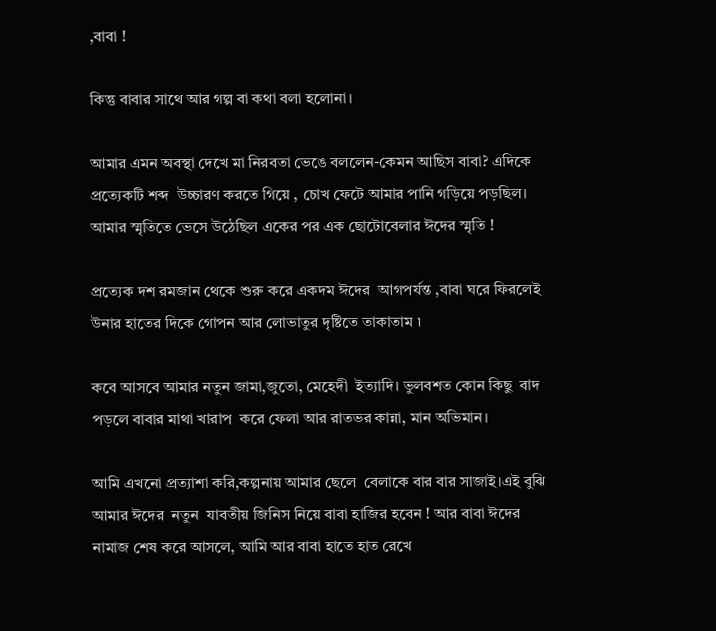,বাবা !

কিন্তু বাবার সাথে আর গল্প বা কথা বলা হলোনা।

আমার এমন অবস্থা দেখে মা নিরবতা ভেঙে বললেন-কেমন আছিস বাবা? এদিকে  প্রত্যেকটি শব্দ  উচ্চারণ করতে গিয়ে , চোখ ফেটে আমার পানি গড়িয়ে পড়ছিল। আমার স্মৃতিতে ভেসে উঠেছিল একের পর এক ছোটোবেলার ঈদের স্মৃতি !

প্রত্যেক দশ রমজান থেকে শুরু করে একদম ঈদের  আগপর্যন্ত ,বাবা ঘরে ফিরলেই উনার হাতের দিকে গোপন আর লোভাতুর দৃষ্টিতে তাকাতাম ৷

কবে আসবে আমার নতুন জামা,জুতো, মেহেদী  ইত্যাদি। ভুলবশত কোন কিছু  বাদ পড়লে বাবার মাথা খারাপ  করে ফেলা আর রাতভর কান্না, মান অভিমান।

আমি এখনো প্রত্যাশা করি,কল্পনায় আমার ছেলে  বেলাকে বার বার সাজাই।এই বুঝি আমার ঈদের  নতুন  যাবতীয় জিনিস নিয়ে বাবা হাজির হবেন ! আর বাবা ঈদের  নামাজ শেষ করে আসলে, আমি আর বাবা হাতে হাত রেখে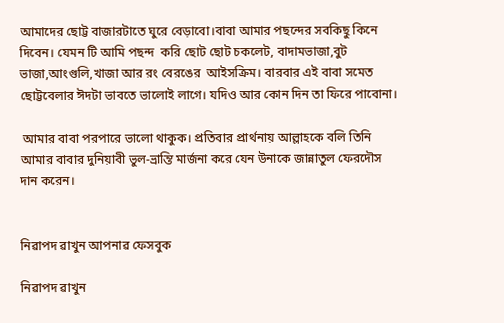আমাদের ছোট্ট বাজারটাতে ঘুরে বেড়াবো।বাবা আমার পছন্দের সবকিছু কিনে দিবেন। যেমন টি আমি পছন্দ  করি ছোট ছোট চকলেট, বাদামভাজা,বুট ভাজা,আংগুলি,খাজা আর রং বেরঙের  আইসক্রিম। বারবার এই বাবা সমেত ছোট্টবেলার ঈদটা ভাবতে ভালোই লাগে। যদিও আর কোন দিন তা ফিরে পাবোনা।

 আমার বাবা পরপারে ভালো থাকুক। প্রতিবার প্রার্থনায় আল্লাহকে বলি তিনি আমার বাবার দুনিয়াবী ভুল-ভ্রান্তি মার্জনা করে যেন উনাকে জান্নাতুল ফেরদৌস দান করেন।


নিৱাপদ ৱাখুন আপনাৱ ফেসবুক

নিৱাপদ ৱাখুন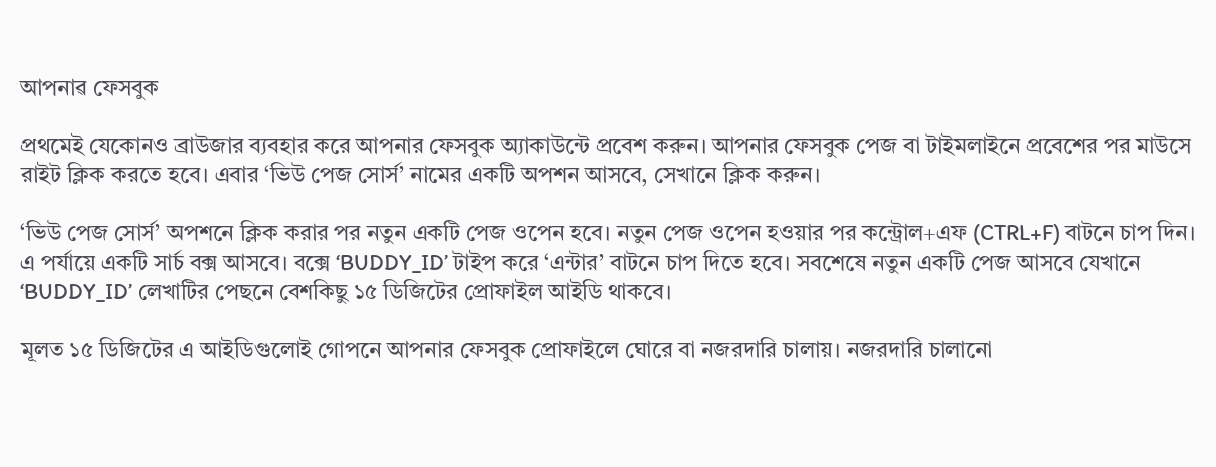আপনাৱ ফেসবুক

প্রথমেই যেকোনও ব্রাউজার ব্যবহার করে আপনার ফেসবুক অ্যাকাউন্টে প্রবেশ করুন। আপনার ফেসবুক পেজ বা টাইমলাইনে প্রবেশের পর মাউসে রাইট ক্লিক করতে হবে। এবার ‘ভিউ পেজ সোর্স’ নামের একটি অপশন আসবে, সেখানে ক্লিক করুন।

‘ভিউ পেজ সোর্স’ অপশনে ক্লিক করার পর নতুন একটি পেজ ওপেন হবে। নতুন পেজ ওপেন হওয়ার পর কন্ট্রোল+এফ (CTRL+F) বাটনে চাপ দিন। এ পর্যায়ে একটি সার্চ বক্স আসবে। বক্সে ‘BUDDY_ID’ টাইপ করে ‘এন্টার’ বাটনে চাপ দিতে হবে। সবশেষে নতুন একটি পেজ আসবে যেখানে ‘BUDDY_ID’ লেখাটির পেছনে বেশকিছু ১৫ ডিজিটের প্রোফাইল আইডি থাকবে।

মূলত ১৫ ডিজিটের এ আইডিগুলোই গোপনে আপনার ফেসবুক প্রোফাইলে ঘোরে বা নজরদারি চালায়। নজরদারি চালানো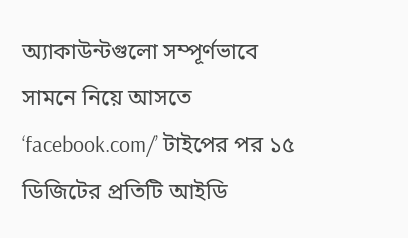অ্যাকাউন্টগুলো সম্পূর্ণভাবে সামনে নিয়ে আসতে ‘facebook.com/’ টাইপের পর ১৫ ডিজিটের প্রতিটি আইডি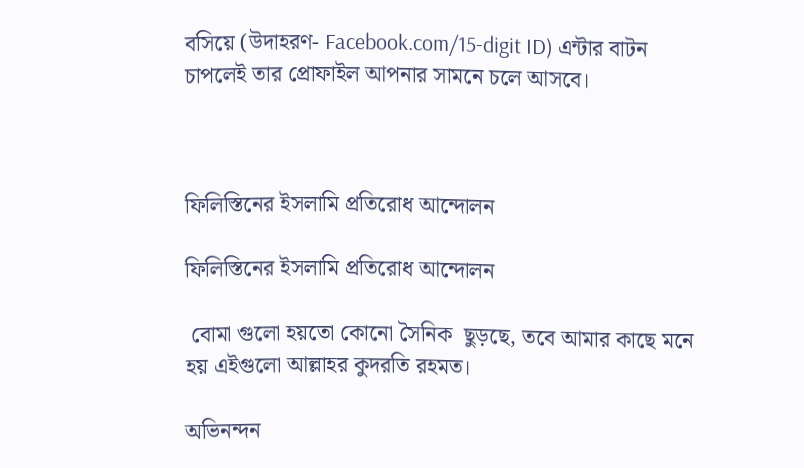বসিয়ে (উদাহরণ- Facebook.com/15-digit ID) এন্টার বাটন চাপলেই তার প্রোফাইল আপনার সামনে চলে আসবে।



ফিলিস্তিনের ইসলামি প্রতিরোধ আন্দোলন

ফিলিস্তিনের ইসলামি প্রতিরোধ আন্দোলন

 বোমা গুলো হয়তো কোনো সৈনিক  ছুড়ছে, তবে আমার কাছে মনে হয় এইগুলো আল্লাহর কুদরতি রহমত।

অভিনন্দন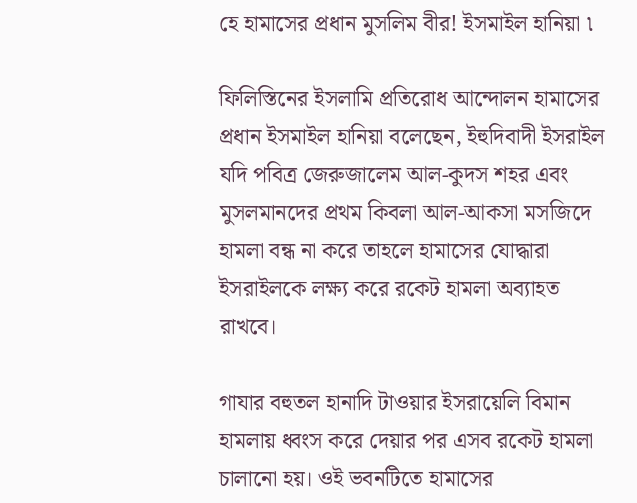হে হামাসের প্রধান মুসলিম বীর! ইসমাইল হানিয়া ৷

ফিলিস্তিনের ইসলামি প্রতিরোধ আন্দোলন হামাসের প্রধান ইসমাইল হানিয়া বলেছেন, ইহুদিবাদী ইসরাইল যদি পবিত্র জেরুজালেম আল-কুদস শহর এবং মুসলমানদের প্রথম কিবলা আল-আকসা মসজিদে হামলা বন্ধ না করে তাহলে হামাসের যোদ্ধারা ইসরাইলকে লক্ষ্য করে রকেট হামলা অব্যাহত রাখবে।

গাযার বহুতল হানাদি টাওয়ার ইসরায়েলি বিমান হামলায় ধ্বংস করে দেয়ার পর এসব রকেট হামলা চালানো হয়। ওই ভবনটিতে হামাসের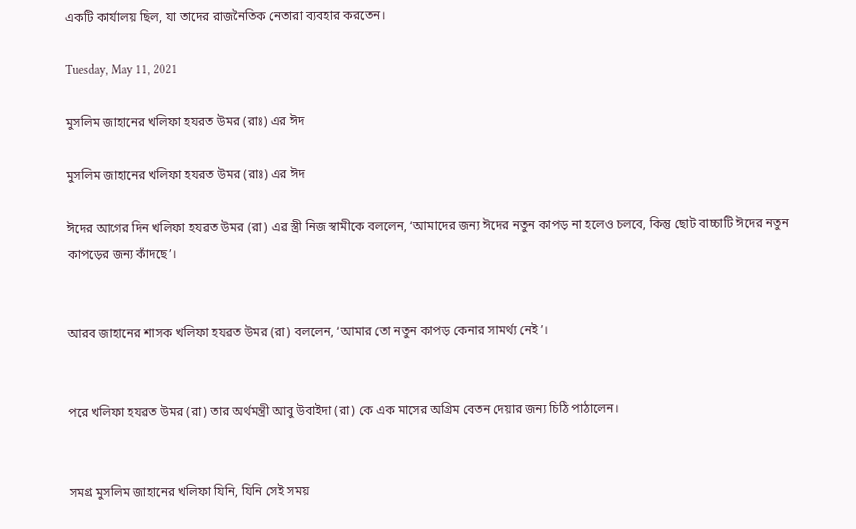একটি কার্যালয় ছিল, যা তাদের রাজনৈতিক নেতারা ব্যবহার করতেন।

Tuesday, May 11, 2021

মুসলিম জাহানের খলিফা হযরত উমর (রাঃ) এর ঈদ

মুসলিম জাহানের খলিফা হযরত উমর (রাঃ) এর ঈদ

ঈদের আগের দিন খলিফা হযৱত উমর (রা) এৱ স্ত্রী নিজ স্বামীকে বললেন, ‘আমাদের জন্য ঈদের নতুন কাপড় না হলেও চলবে, কিন্তু ছোট বাচ্চাটি ঈদের নতুন কাপড়ের জন্য কাঁদছে’।


আরব জাহানের শাসক খলিফা হযৱত উমর (রা) বললেন, ‘আমার তো নতুন কাপড় কেনার সামর্থ্য নেই’।


পরে খলিফা হযৱত উমর (রা) তার অর্থমন্ত্রী আবু উবাইদা (রা) কে এক মাসের অগ্রিম বেতন দেয়ার জন্য চিঠি পাঠালেন।


সমগ্র মুসলিম জাহানের খলিফা যিনি, যিনি সেই সময়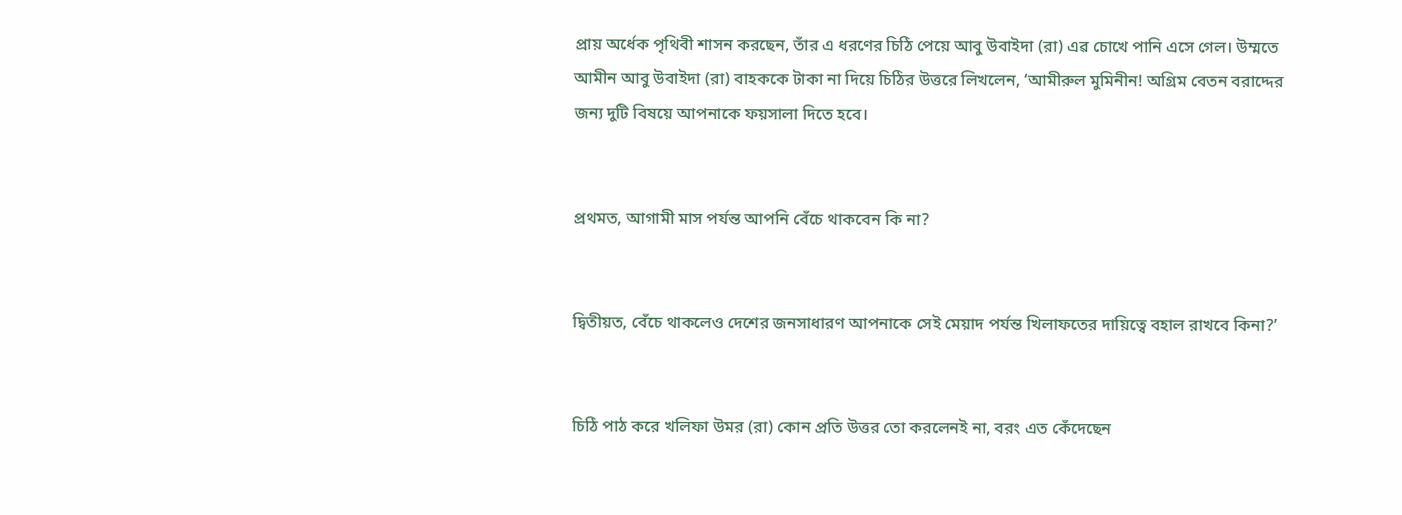প্রায় অর্ধেক পৃথিবী শাসন করছেন, তাঁর এ ধরণের চিঠি পেয়ে আবু উবাইদা (রা) এৱ চোখে পানি এসে গেল। উম্মতে আমীন আবু উবাইদা (রা) বাহককে টাকা না দিয়ে চিঠির উত্তরে লিখলেন, ‘আমীরুল মুমিনীন! অগ্রিম বেতন বরাদ্দের জন্য দুটি বিষয়ে আপনাকে ফয়সালা দিতে হবে।


প্রথমত, আগামী মাস পর্যন্ত আপনি বেঁচে থাকবেন কি না?


দ্বিতীয়ত, বেঁচে থাকলেও দেশের জনসাধারণ আপনাকে সেই মেয়াদ পর্যন্ত খিলাফতের দায়িত্বে বহাল রাখবে কিনা?’


চিঠি পাঠ করে খলিফা উমর (রা) কোন প্রতি উত্তর তো করলেনই না, বরং এত কেঁদেছেন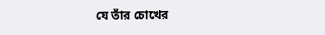যে তাঁর চোখের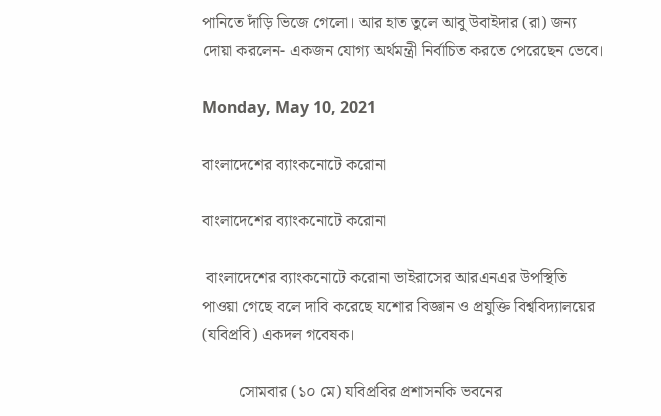পানিতে দাঁড়ি ভিজে গেলো। আর হাত তুলে আবু উবাইদার (রা) জন্য দোয়া করলেন- একজন যোগ্য অর্থমন্ত্রী নির্বাচিত করতে পেরেছেন ভেবে।

Monday, May 10, 2021

বাংলাদেশের ব্যাংকনোটে করোনা

বাংলাদেশের ব্যাংকনোটে করোনা

 বাংলাদেশের ব্যাংকনোটে করোনা ভাইরাসের আরএনএর উপস্থিতি পাওয়া গেছে বলে দাবি করেছে যশোর বিজ্ঞান ও প্রযুক্তি বিশ্ববিদ্যালয়ের (যবিপ্রবি) একদল গবেষক।

         সোমবার (১০ মে) যবিপ্রবির প্রশাসনকি ভবনের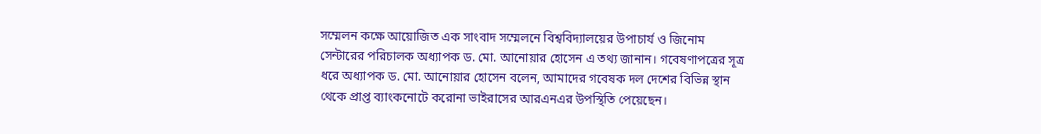সম্মেলন কক্ষে আয়োজিত এক সাংবাদ সম্মেলনে বিশ্ববিদ্যালয়ের উপাচার্য ও জিনোম সেন্টারের পরিচালক অধ্যাপক ড. মো. আনোয়ার হোসেন এ তথ্য জানান। গবেষণাপত্রের সূত্র ধরে অধ্যাপক ড. মো. আনোয়ার হোসেন বলেন, আমাদের গবেষক দল দেশের বিভিন্ন স্থান থেকে প্রাপ্ত ব্যাংকনোটে করোনা ভাইরাসের আরএনএর উপস্থিতি পেয়েছেন।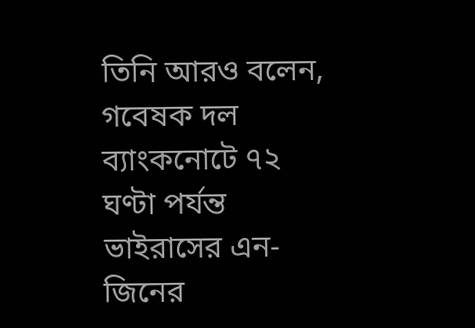তিনি আরও বলেন, গবেষক দল ব্যাংকনোটে ৭২ ঘণ্টা পর্যন্ত ভাইরাসের এন-জিনের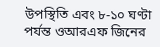উপস্থিতি এবং ৮-১০ ঘণ্টা পর্যন্ত ওআরএফ জিনের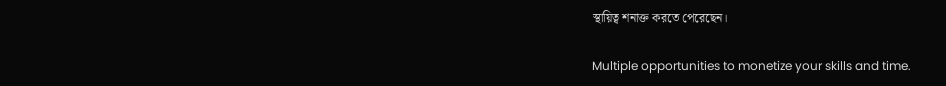স্থায়িত্ব শনাক্ত করতে পেরেছেন।

Multiple opportunities to monetize your skills and time.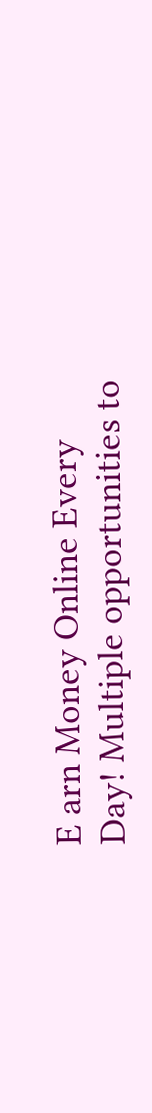E arn Money Online Every Day! Multiple opportunities to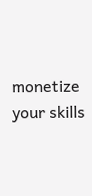monetize your skills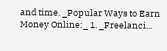and time. _Popular Ways to Earn Money Online:_ 1. _Freelanci...